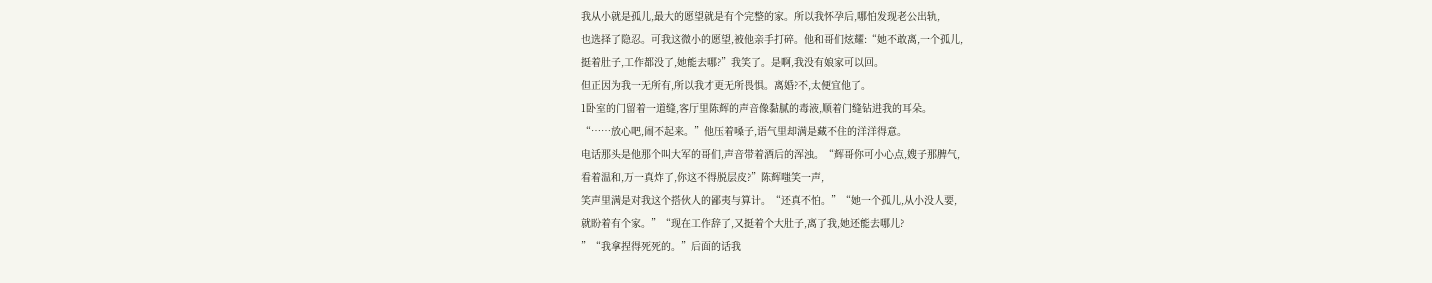我从小就是孤儿,最大的愿望就是有个完整的家。所以我怀孕后,哪怕发现老公出轨,
也选择了隐忍。可我这微小的愿望,被他亲手打碎。他和哥们炫耀:“她不敢离,一个孤儿,
挺着肚子,工作都没了,她能去哪?”我笑了。是啊,我没有娘家可以回。
但正因为我一无所有,所以我才更无所畏惧。离婚?不,太便宜他了。
1卧室的门留着一道缝,客厅里陈辉的声音像黏腻的毒液,顺着门缝钻进我的耳朵。
“……放心吧,闹不起来。”他压着嗓子,语气里却满是藏不住的洋洋得意。
电话那头是他那个叫大军的哥们,声音带着酒后的浑浊。“辉哥你可小心点,嫂子那脾气,
看着温和,万一真炸了,你这不得脱层皮?”陈辉嗤笑一声,
笑声里满是对我这个搭伙人的鄙夷与算计。“还真不怕。”“她一个孤儿,从小没人要,
就盼着有个家。”“现在工作辞了,又挺着个大肚子,离了我,她还能去哪儿?
”“我拿捏得死死的。”后面的话我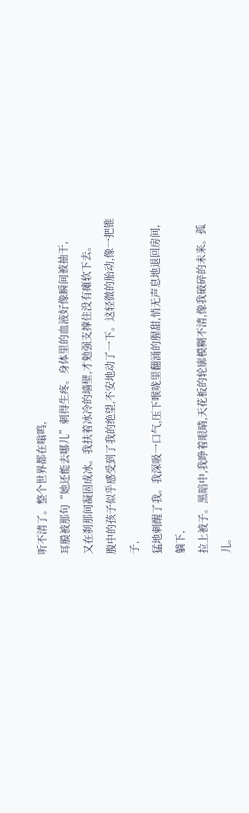听不清了。整个世界都在嗡鸣,
耳膜被那句“她还能去哪儿”刺得生疼。身体里的血液好像瞬间被抽干,
又在刹那间凝固成冰。我扶着冰冷的墙壁,才勉强支撑住没有瘫软下去。
腹中的孩子似乎感受到了我的绝望,不安地动了一下。这轻微的胎动,像一把锥子,
猛地刺醒了我。我深吸一口气,压下喉咙里翻涌的腥甜,悄无声息地退回房间,躺下,
拉上被子。黑暗中,我睁着眼睛,天花板的轮廓模糊不清,像我破碎的未来。孤儿。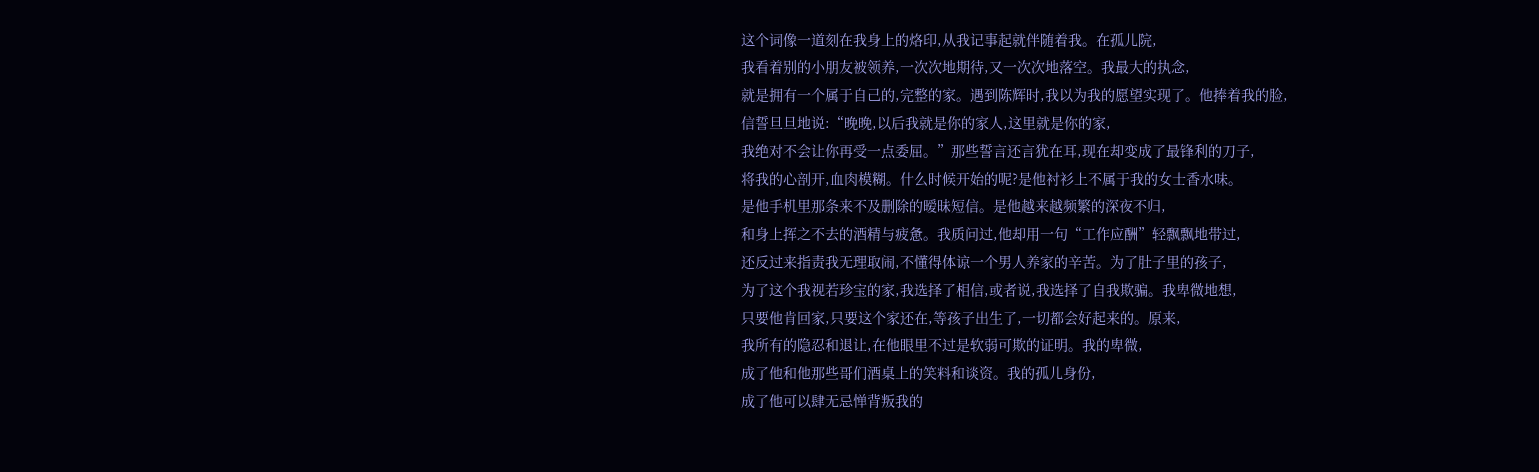这个词像一道刻在我身上的烙印,从我记事起就伴随着我。在孤儿院,
我看着别的小朋友被领养,一次次地期待,又一次次地落空。我最大的执念,
就是拥有一个属于自己的,完整的家。遇到陈辉时,我以为我的愿望实现了。他捧着我的脸,
信誓旦旦地说:“晚晚,以后我就是你的家人,这里就是你的家,
我绝对不会让你再受一点委屈。”那些誓言还言犹在耳,现在却变成了最锋利的刀子,
将我的心剖开,血肉模糊。什么时候开始的呢?是他衬衫上不属于我的女士香水味。
是他手机里那条来不及删除的暧昧短信。是他越来越频繁的深夜不归,
和身上挥之不去的酒精与疲惫。我质问过,他却用一句“工作应酬”轻飘飘地带过,
还反过来指责我无理取闹,不懂得体谅一个男人养家的辛苦。为了肚子里的孩子,
为了这个我视若珍宝的家,我选择了相信,或者说,我选择了自我欺骗。我卑微地想,
只要他肯回家,只要这个家还在,等孩子出生了,一切都会好起来的。原来,
我所有的隐忍和退让,在他眼里不过是软弱可欺的证明。我的卑微,
成了他和他那些哥们酒桌上的笑料和谈资。我的孤儿身份,
成了他可以肆无忌惮背叛我的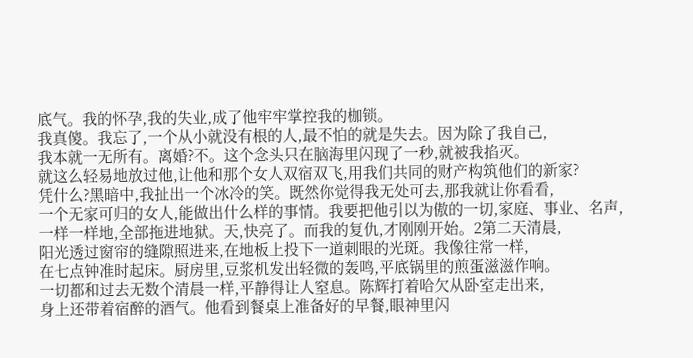底气。我的怀孕,我的失业,成了他牢牢掌控我的枷锁。
我真傻。我忘了,一个从小就没有根的人,最不怕的就是失去。因为除了我自己,
我本就一无所有。离婚?不。这个念头只在脑海里闪现了一秒,就被我掐灭。
就这么轻易地放过他,让他和那个女人双宿双飞,用我们共同的财产构筑他们的新家?
凭什么?黑暗中,我扯出一个冰冷的笑。既然你觉得我无处可去,那我就让你看看,
一个无家可归的女人,能做出什么样的事情。我要把他引以为傲的一切,家庭、事业、名声,
一样一样地,全部拖进地狱。天,快亮了。而我的复仇,才刚刚开始。2第二天清晨,
阳光透过窗帘的缝隙照进来,在地板上投下一道刺眼的光斑。我像往常一样,
在七点钟准时起床。厨房里,豆浆机发出轻微的轰鸣,平底锅里的煎蛋滋滋作响。
一切都和过去无数个清晨一样,平静得让人窒息。陈辉打着哈欠从卧室走出来,
身上还带着宿醉的酒气。他看到餐桌上准备好的早餐,眼神里闪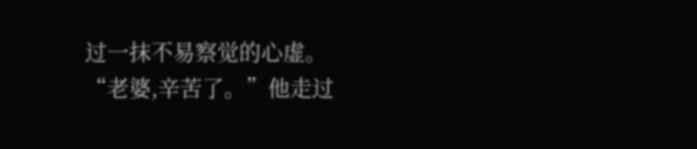过一抹不易察觉的心虚。
“老婆,辛苦了。”他走过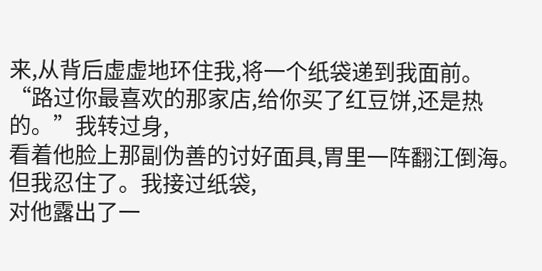来,从背后虚虚地环住我,将一个纸袋递到我面前。
“路过你最喜欢的那家店,给你买了红豆饼,还是热的。”我转过身,
看着他脸上那副伪善的讨好面具,胃里一阵翻江倒海。但我忍住了。我接过纸袋,
对他露出了一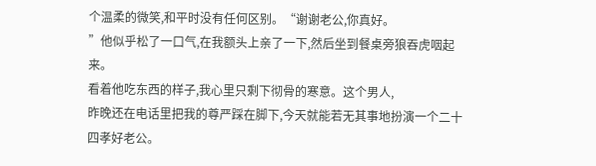个温柔的微笑,和平时没有任何区别。“谢谢老公,你真好。
”他似乎松了一口气,在我额头上亲了一下,然后坐到餐桌旁狼吞虎咽起来。
看着他吃东西的样子,我心里只剩下彻骨的寒意。这个男人,
昨晚还在电话里把我的尊严踩在脚下,今天就能若无其事地扮演一个二十四孝好老公。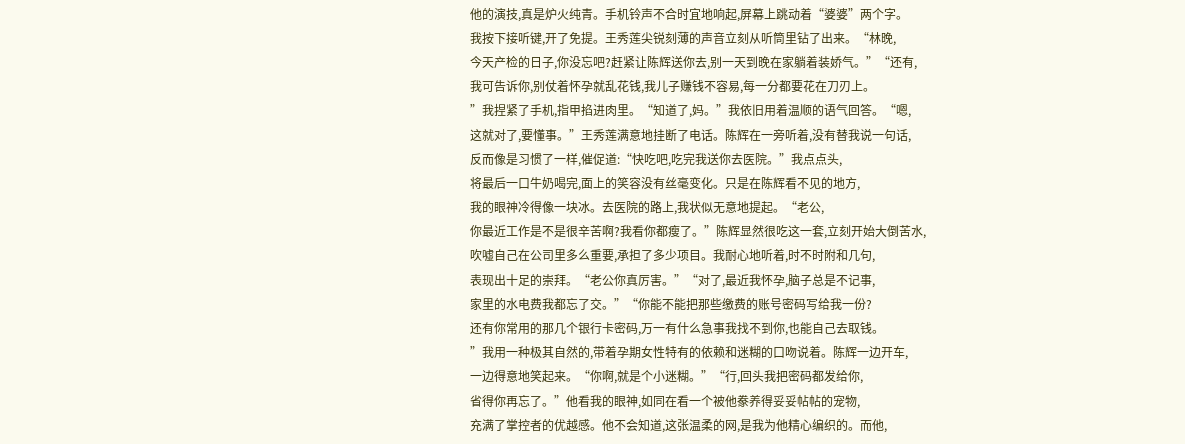他的演技,真是炉火纯青。手机铃声不合时宜地响起,屏幕上跳动着“婆婆”两个字。
我按下接听键,开了免提。王秀莲尖锐刻薄的声音立刻从听筒里钻了出来。“林晚,
今天产检的日子,你没忘吧?赶紧让陈辉送你去,别一天到晚在家躺着装娇气。”“还有,
我可告诉你,别仗着怀孕就乱花钱,我儿子赚钱不容易,每一分都要花在刀刃上。
”我捏紧了手机,指甲掐进肉里。“知道了,妈。”我依旧用着温顺的语气回答。“嗯,
这就对了,要懂事。”王秀莲满意地挂断了电话。陈辉在一旁听着,没有替我说一句话,
反而像是习惯了一样,催促道:“快吃吧,吃完我送你去医院。”我点点头,
将最后一口牛奶喝完,面上的笑容没有丝毫变化。只是在陈辉看不见的地方,
我的眼神冷得像一块冰。去医院的路上,我状似无意地提起。“老公,
你最近工作是不是很辛苦啊?我看你都瘦了。”陈辉显然很吃这一套,立刻开始大倒苦水,
吹嘘自己在公司里多么重要,承担了多少项目。我耐心地听着,时不时附和几句,
表现出十足的崇拜。“老公你真厉害。”“对了,最近我怀孕,脑子总是不记事,
家里的水电费我都忘了交。”“你能不能把那些缴费的账号密码写给我一份?
还有你常用的那几个银行卡密码,万一有什么急事我找不到你,也能自己去取钱。
”我用一种极其自然的,带着孕期女性特有的依赖和迷糊的口吻说着。陈辉一边开车,
一边得意地笑起来。“你啊,就是个小迷糊。”“行,回头我把密码都发给你,
省得你再忘了。”他看我的眼神,如同在看一个被他豢养得妥妥帖帖的宠物,
充满了掌控者的优越感。他不会知道,这张温柔的网,是我为他精心编织的。而他,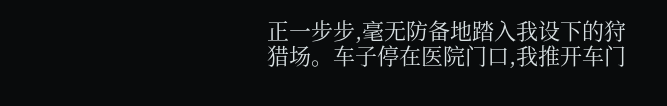正一步步,毫无防备地踏入我设下的狩猎场。车子停在医院门口,我推开车门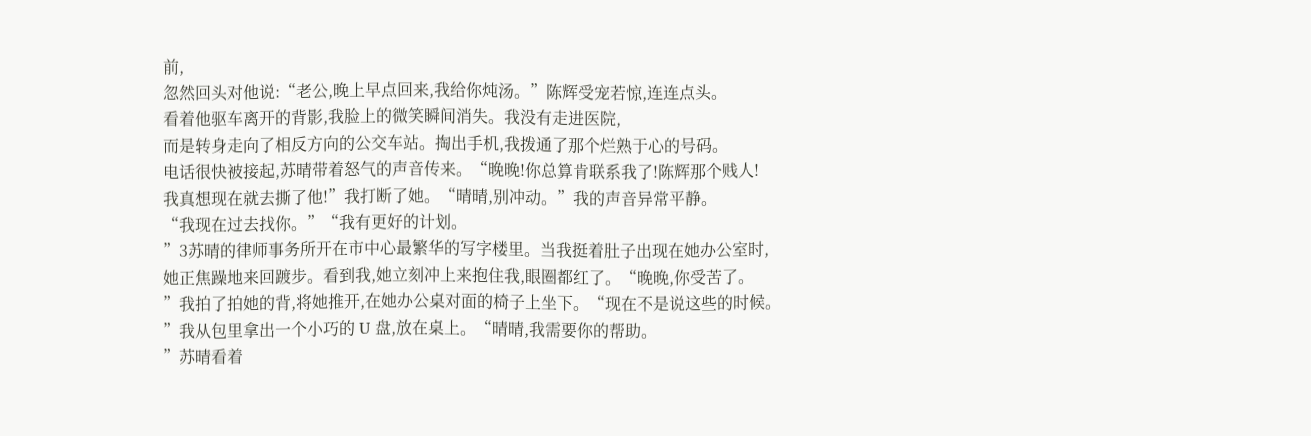前,
忽然回头对他说:“老公,晚上早点回来,我给你炖汤。”陈辉受宠若惊,连连点头。
看着他驱车离开的背影,我脸上的微笑瞬间消失。我没有走进医院,
而是转身走向了相反方向的公交车站。掏出手机,我拨通了那个烂熟于心的号码。
电话很快被接起,苏晴带着怒气的声音传来。“晚晚!你总算肯联系我了!陈辉那个贱人!
我真想现在就去撕了他!”我打断了她。“晴晴,别冲动。”我的声音异常平静。
“我现在过去找你。”“我有更好的计划。
”3苏晴的律师事务所开在市中心最繁华的写字楼里。当我挺着肚子出现在她办公室时,
她正焦躁地来回踱步。看到我,她立刻冲上来抱住我,眼圈都红了。“晚晚,你受苦了。
”我拍了拍她的背,将她推开,在她办公桌对面的椅子上坐下。“现在不是说这些的时候。
”我从包里拿出一个小巧的 U 盘,放在桌上。“晴晴,我需要你的帮助。
”苏晴看着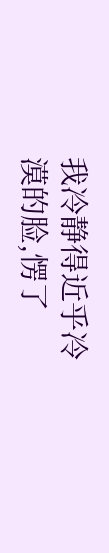我冷静得近乎冷漠的脸,愣了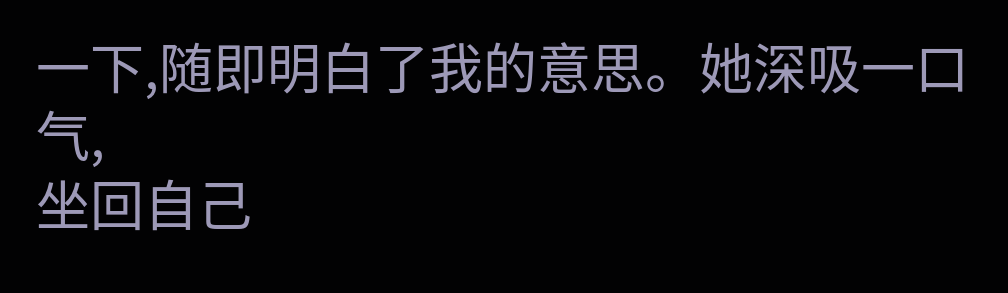一下,随即明白了我的意思。她深吸一口气,
坐回自己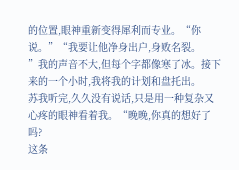的位置,眼神重新变得犀利而专业。“你说。”“我要让他净身出户,身败名裂。
”我的声音不大,但每个字都像寒了冰。接下来的一个小时,我将我的计划和盘托出。
苏我听完,久久没有说话,只是用一种复杂又心疼的眼神看着我。“晚晚,你真的想好了吗?
这条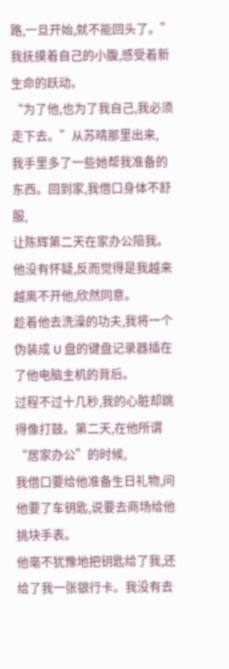路,一旦开始,就不能回头了。”我抚摸着自己的小腹,感受着新生命的跃动。
“为了他,也为了我自己,我必须走下去。”从苏晴那里出来,
我手里多了一些她帮我准备的东西。回到家,我借口身体不舒服,
让陈辉第二天在家办公陪我。他没有怀疑,反而觉得是我越来越离不开他,欣然同意。
趁着他去洗澡的功夫,我将一个伪装成 U 盘的键盘记录器插在了他电脑主机的背后。
过程不过十几秒,我的心脏却跳得像打鼓。第二天,在他所谓“居家办公”的时候,
我借口要给他准备生日礼物,问他要了车钥匙,说要去商场给他挑块手表。
他毫不犹豫地把钥匙给了我,还给了我一张银行卡。我没有去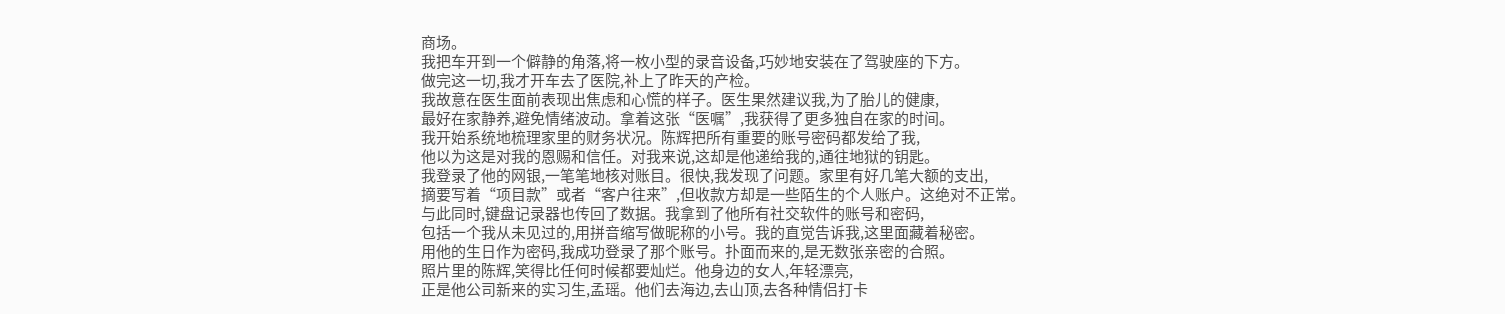商场。
我把车开到一个僻静的角落,将一枚小型的录音设备,巧妙地安装在了驾驶座的下方。
做完这一切,我才开车去了医院,补上了昨天的产检。
我故意在医生面前表现出焦虑和心慌的样子。医生果然建议我,为了胎儿的健康,
最好在家静养,避免情绪波动。拿着这张“医嘱”,我获得了更多独自在家的时间。
我开始系统地梳理家里的财务状况。陈辉把所有重要的账号密码都发给了我,
他以为这是对我的恩赐和信任。对我来说,这却是他递给我的,通往地狱的钥匙。
我登录了他的网银,一笔笔地核对账目。很快,我发现了问题。家里有好几笔大额的支出,
摘要写着“项目款”或者“客户往来”,但收款方却是一些陌生的个人账户。这绝对不正常。
与此同时,键盘记录器也传回了数据。我拿到了他所有社交软件的账号和密码,
包括一个我从未见过的,用拼音缩写做昵称的小号。我的直觉告诉我,这里面藏着秘密。
用他的生日作为密码,我成功登录了那个账号。扑面而来的,是无数张亲密的合照。
照片里的陈辉,笑得比任何时候都要灿烂。他身边的女人,年轻漂亮,
正是他公司新来的实习生,孟瑶。他们去海边,去山顶,去各种情侣打卡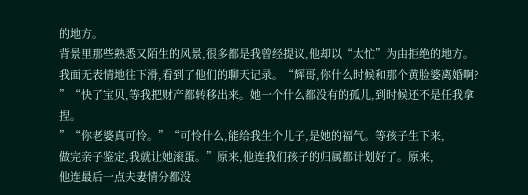的地方。
背景里那些熟悉又陌生的风景,很多都是我曾经提议,他却以“太忙”为由拒绝的地方。
我面无表情地往下滑,看到了他们的聊天记录。“辉哥,你什么时候和那个黄脸婆离婚啊?
”“快了宝贝,等我把财产都转移出来。她一个什么都没有的孤儿,到时候还不是任我拿捏。
”“你老婆真可怜。”“可怜什么,能给我生个儿子,是她的福气。等孩子生下来,
做完亲子鉴定,我就让她滚蛋。”原来,他连我们孩子的归属都计划好了。原来,
他连最后一点夫妻情分都没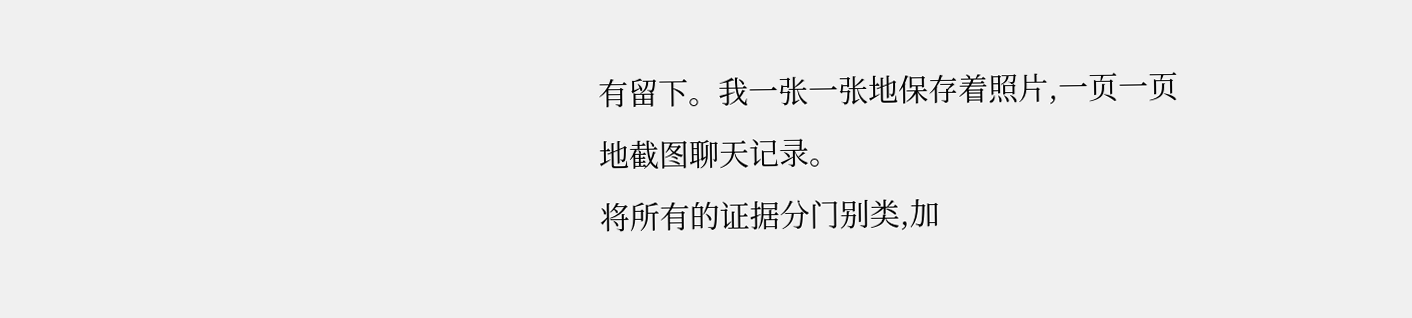有留下。我一张一张地保存着照片,一页一页地截图聊天记录。
将所有的证据分门别类,加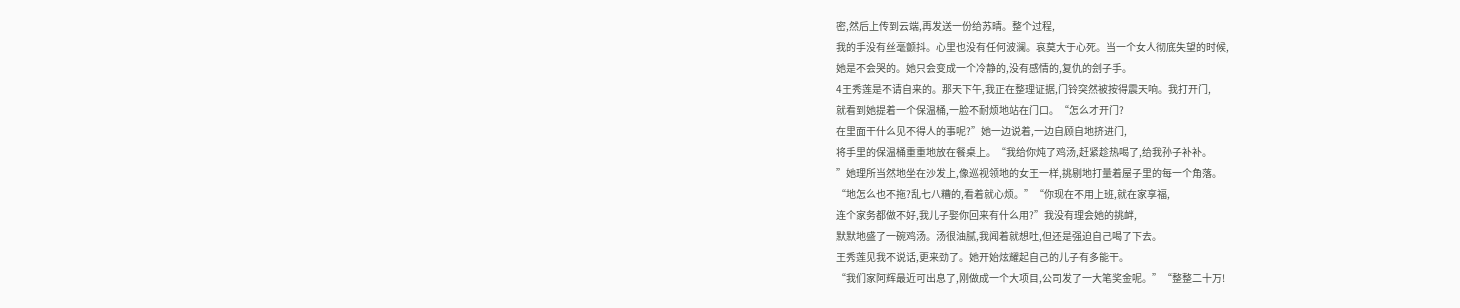密,然后上传到云端,再发送一份给苏晴。整个过程,
我的手没有丝毫颤抖。心里也没有任何波澜。哀莫大于心死。当一个女人彻底失望的时候,
她是不会哭的。她只会变成一个冷静的,没有感情的,复仇的刽子手。
4王秀莲是不请自来的。那天下午,我正在整理证据,门铃突然被按得震天响。我打开门,
就看到她提着一个保温桶,一脸不耐烦地站在门口。“怎么才开门?
在里面干什么见不得人的事呢?”她一边说着,一边自顾自地挤进门,
将手里的保温桶重重地放在餐桌上。“我给你炖了鸡汤,赶紧趁热喝了,给我孙子补补。
”她理所当然地坐在沙发上,像巡视领地的女王一样,挑剔地打量着屋子里的每一个角落。
“地怎么也不拖?乱七八糟的,看着就心烦。”“你现在不用上班,就在家享福,
连个家务都做不好,我儿子娶你回来有什么用?”我没有理会她的挑衅,
默默地盛了一碗鸡汤。汤很油腻,我闻着就想吐,但还是强迫自己喝了下去。
王秀莲见我不说话,更来劲了。她开始炫耀起自己的儿子有多能干。
“我们家阿辉最近可出息了,刚做成一个大项目,公司发了一大笔奖金呢。”“整整二十万!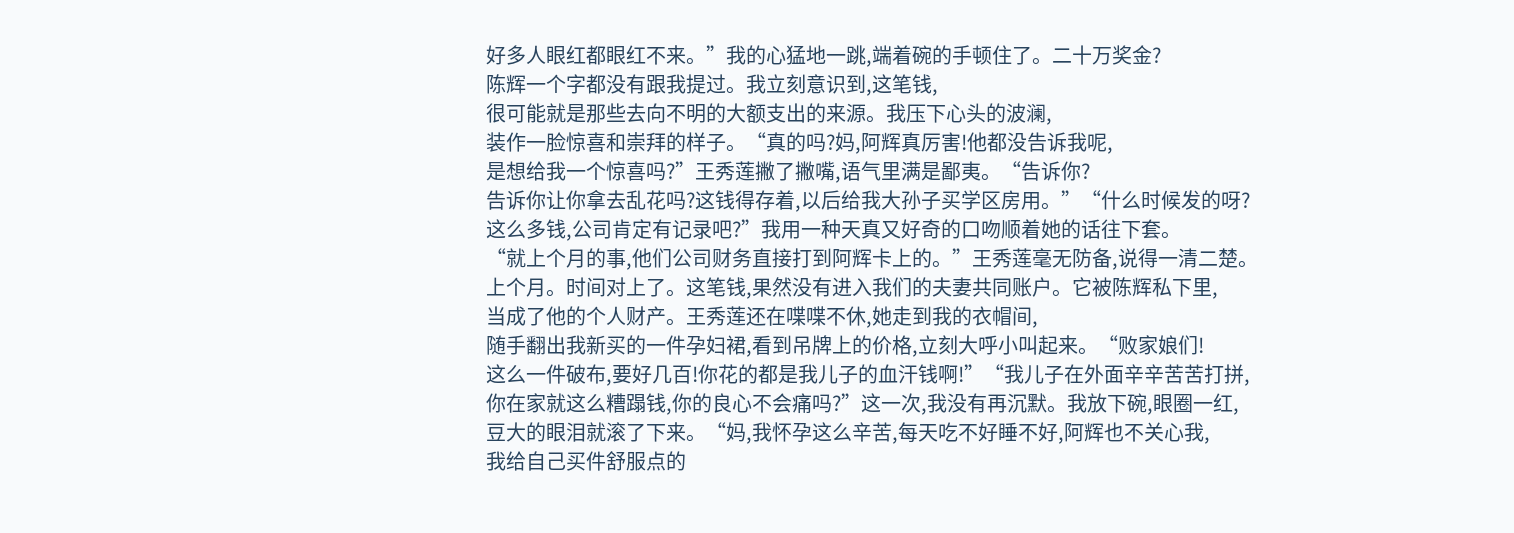好多人眼红都眼红不来。”我的心猛地一跳,端着碗的手顿住了。二十万奖金?
陈辉一个字都没有跟我提过。我立刻意识到,这笔钱,
很可能就是那些去向不明的大额支出的来源。我压下心头的波澜,
装作一脸惊喜和崇拜的样子。“真的吗?妈,阿辉真厉害!他都没告诉我呢,
是想给我一个惊喜吗?”王秀莲撇了撇嘴,语气里满是鄙夷。“告诉你?
告诉你让你拿去乱花吗?这钱得存着,以后给我大孙子买学区房用。”“什么时候发的呀?
这么多钱,公司肯定有记录吧?”我用一种天真又好奇的口吻顺着她的话往下套。
“就上个月的事,他们公司财务直接打到阿辉卡上的。”王秀莲毫无防备,说得一清二楚。
上个月。时间对上了。这笔钱,果然没有进入我们的夫妻共同账户。它被陈辉私下里,
当成了他的个人财产。王秀莲还在喋喋不休,她走到我的衣帽间,
随手翻出我新买的一件孕妇裙,看到吊牌上的价格,立刻大呼小叫起来。“败家娘们!
这么一件破布,要好几百!你花的都是我儿子的血汗钱啊!”“我儿子在外面辛辛苦苦打拼,
你在家就这么糟蹋钱,你的良心不会痛吗?”这一次,我没有再沉默。我放下碗,眼圈一红,
豆大的眼泪就滚了下来。“妈,我怀孕这么辛苦,每天吃不好睡不好,阿辉也不关心我,
我给自己买件舒服点的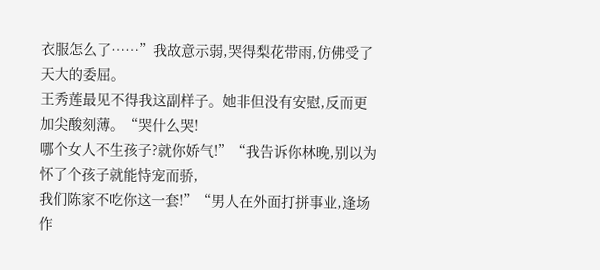衣服怎么了……”我故意示弱,哭得梨花带雨,仿佛受了天大的委屈。
王秀莲最见不得我这副样子。她非但没有安慰,反而更加尖酸刻薄。“哭什么哭!
哪个女人不生孩子?就你娇气!”“我告诉你林晚,别以为怀了个孩子就能恃宠而骄,
我们陈家不吃你这一套!”“男人在外面打拼事业,逢场作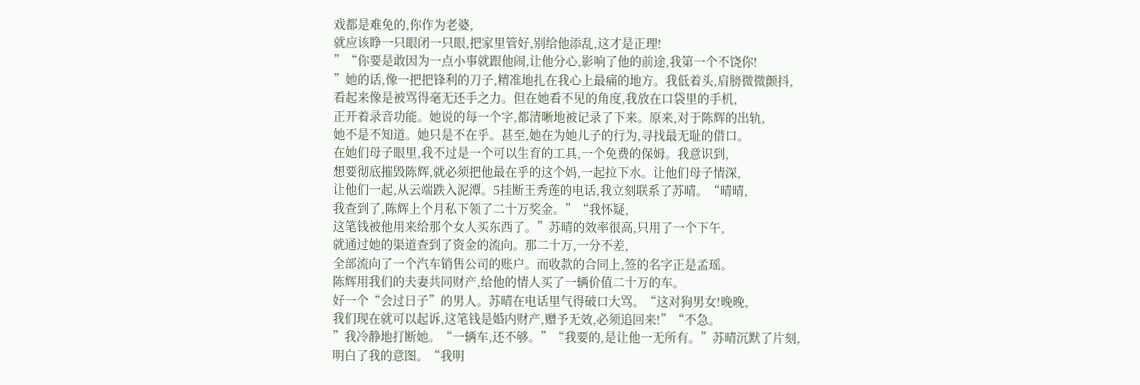戏都是难免的,你作为老婆,
就应该睁一只眼闭一只眼,把家里管好,别给他添乱,这才是正理!
”“你要是敢因为一点小事就跟他闹,让他分心,影响了他的前途,我第一个不饶你!
”她的话,像一把把锋利的刀子,精准地扎在我心上最痛的地方。我低着头,肩膀微微颤抖,
看起来像是被骂得毫无还手之力。但在她看不见的角度,我放在口袋里的手机,
正开着录音功能。她说的每一个字,都清晰地被记录了下来。原来,对于陈辉的出轨,
她不是不知道。她只是不在乎。甚至,她在为她儿子的行为,寻找最无耻的借口。
在她们母子眼里,我不过是一个可以生育的工具,一个免费的保姆。我意识到,
想要彻底摧毁陈辉,就必须把他最在乎的这个妈,一起拉下水。让他们母子情深,
让他们一起,从云端跌入泥潭。5挂断王秀莲的电话,我立刻联系了苏晴。“晴晴,
我查到了,陈辉上个月私下领了二十万奖金。”“我怀疑,
这笔钱被他用来给那个女人买东西了。”苏晴的效率很高,只用了一个下午,
就通过她的渠道查到了资金的流向。那二十万,一分不差,
全部流向了一个汽车销售公司的账户。而收款的合同上,签的名字正是孟瑶。
陈辉用我们的夫妻共同财产,给他的情人买了一辆价值二十万的车。
好一个“会过日子”的男人。苏晴在电话里气得破口大骂。“这对狗男女!晚晚,
我们现在就可以起诉,这笔钱是婚内财产,赠予无效,必须追回来!”“不急。
”我冷静地打断她。“一辆车,还不够。”“我要的,是让他一无所有。”苏晴沉默了片刻,
明白了我的意图。“我明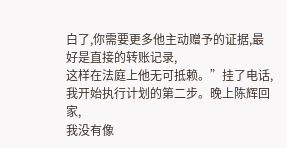白了,你需要更多他主动赠予的证据,最好是直接的转账记录,
这样在法庭上他无可抵赖。”挂了电话,我开始执行计划的第二步。晚上陈辉回家,
我没有像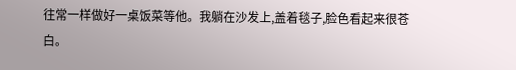往常一样做好一桌饭菜等他。我躺在沙发上,盖着毯子,脸色看起来很苍白。